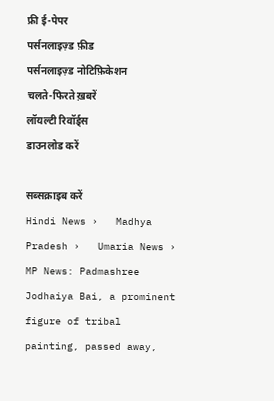फ्री ई-पेपर
पर्सनलाइज़्ड फ़ीड
पर्सनलाइज़्ड नोटिफ़िकेशन
चलते-फिरते ख़बरें
लॉयल्टी रिवॉर्ड्स
डाउनलोड करें

सब्सक्राइब करें
Hindi News ›   Madhya Pradesh ›   Umaria News ›   MP News: Padmashree Jodhaiya Bai, a prominent figure of tribal painting, passed away,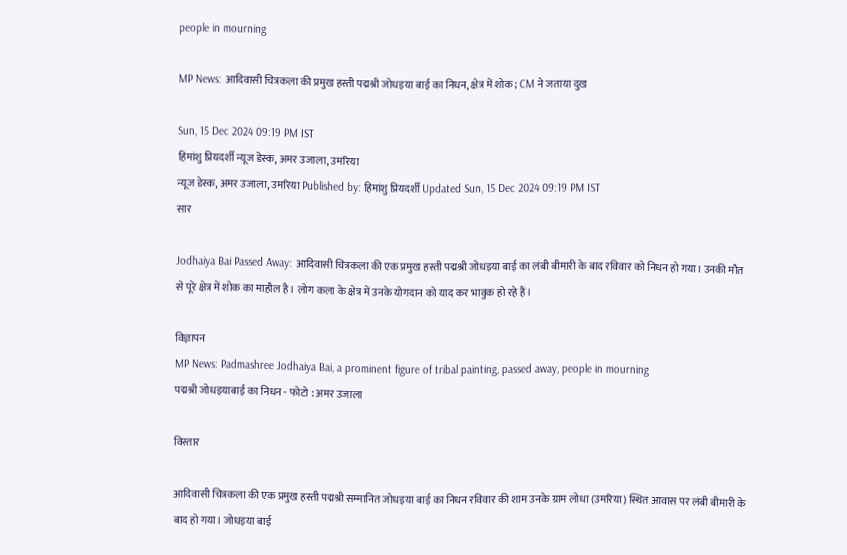people in mourning

MP News: आदिवासी चित्रकला की प्रमुख हस्ती पद्मश्री जोधइया बाई का निधन, क्षेत्र में शोक; CM ने जताया दुख

Sun, 15 Dec 2024 09:19 PM IST
हिमांशु प्रियदर्शी न्यूज डेस्क, अमर उजाला, उमरिया
न्यूज डेस्क, अमर उजाला, उमरिया Published by: हिमांशु प्रियदर्शी Updated Sun, 15 Dec 2024 09:19 PM IST
सार

Jodhaiya Bai Passed Away: आदिवासी चित्रकला की एक प्रमुख हस्ती पद्मश्री जोधइया बाई का लंबी बीमारी के बाद रविवार को निधन हो गया। उनकी मौत से पूरे क्षेत्र में शोक का माहौल है। लोग कला के क्षेत्र में उनके योगदान को याद कर भावुक हो रहे हैं।

विज्ञापन
MP News: Padmashree Jodhaiya Bai, a prominent figure of tribal painting, passed away, people in mourning
पद्मश्री जोधइयाबाई का निधन - फोटो : अमर उजाला

विस्तार

आदिवासी चित्रकला की एक प्रमुख हस्ती पद्मश्री सम्मानित जोधइया बाई का निधन रविवार की शाम उनके ग्राम लोधा (उमरिया) स्थित आवास पर लंबी बीमारी के बाद हो गया। जोधइया बाई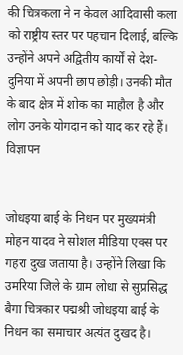की चित्रकला ने न केवल आदिवासी कला को राष्ट्रीय स्तर पर पहचान दिलाई, बल्कि उन्होंने अपने अद्वितीय कार्यों से देश-दुनिया में अपनी छाप छोड़ी। उनकी मौत के बाद क्षेत्र में शोक का माहौल है और लोग उनके योगदान को याद कर रहे हैं।
विज्ञापन


जोधइया बाई के निधन पर मुख्यमंत्री मोहन यादव ने सोशल मीडिया एक्स पर गहरा दुख जताया है। उन्होंने लिखा कि उमरिया जिले के ग्राम लोधा से सुप्रसिद्ध बैगा चित्रकार पद्मश्री जोधइया बाई के निधन का समाचार अत्यंत दुखद है।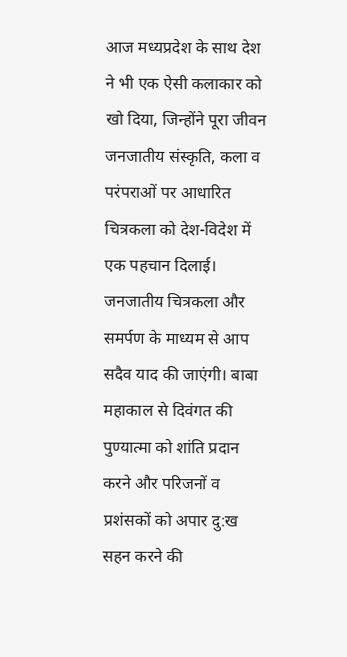आज मध्यप्रदेश के साथ देश ने भी एक ऐसी कलाकार को खो दिया, जिन्होंने पूरा जीवन जनजातीय संस्कृति, कला व परंपराओं पर आधारित चित्रकला को देश-विदेश में एक पहचान दिलाई। जनजातीय चित्रकला और समर्पण के माध्यम से आप सदैव याद की जाएंगी। बाबा महाकाल से दिवंगत की पुण्यात्मा को शांति प्रदान करने और परिजनों व प्रशंसकों को अपार दु:ख सहन करने की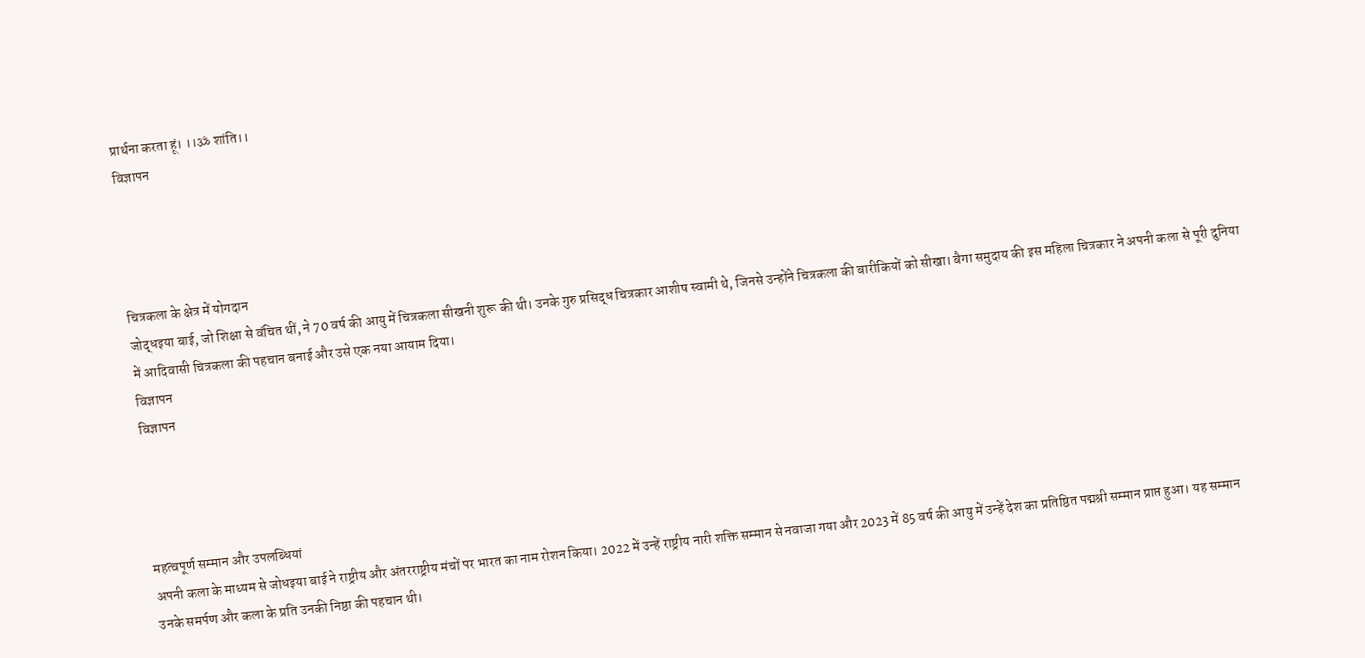प्रार्थना करता हूं। ।।ॐ शांति।।
विज्ञापन




चित्रकला के क्षेत्र में योगदान
जोद्धइया बाई, जो शिक्षा से वंचित थीं, ने 70 वर्ष की आयु में चित्रकला सीखनी शुरू की थी। उनके गुरु प्रसिद्ध चित्रकार आशीष स्वामी थे, जिनसे उन्होंने चित्रकला की बारीकियों को सीखा। बैगा समुदाय की इस महिला चित्रकार ने अपनी कला से पूरी दुनिया में आदिवासी चित्रकला की पहचान बनाई और उसे एक नया आयाम दिया।
विज्ञापन
विज्ञापन




महत्वपूर्ण सम्मान और उपलब्धियां
अपनी कला के माध्यम से जोधइया बाई ने राष्ट्रीय और अंतरराष्ट्रीय मंचों पर भारत का नाम रोशन किया। 2022 में उन्हें राष्ट्रीय नारी शक्ति सम्मान से नवाजा गया और 2023 में 85 वर्ष की आयु में उन्हें देश का प्रतिष्ठित पद्मश्री सम्मान प्राप्त हुआ। यह सम्मान उनके समर्पण और कला के प्रति उनकी निष्ठा की पहचान थी।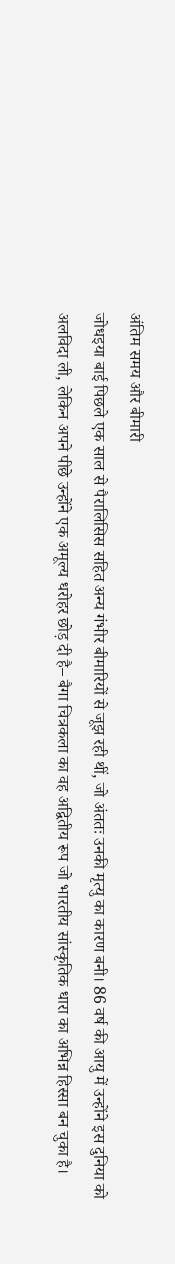अंतिम समय और बीमारी
जोधइया बाई पिछले एक साल से पैरालिसिस सहित अन्य गंभीर बीमारियों से जूझ रही थीं, जो अंततः उनकी मृत्यु का कारण बनी। 86 वर्ष की आयु में उन्होंने इस दुनिया को अलविदा ली, लेकिन अपने पीछे उन्होंने एक अमूल्य धरोहर छोड़ दी है– बैगा चित्रकला का वह अद्वितीय रूप जो भारतीय सांस्कृतिक धारा का अभिन्न हिस्सा बन चुका है।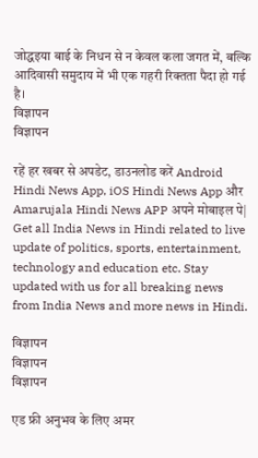जोद्धइया बाई के निधन से न केवल कला जगत में, बल्कि आदिवासी समुदाय में भी एक गहरी रिक्तता पैदा हो गई है।
विज्ञापन
विज्ञापन

रहें हर खबर से अपडेट, डाउनलोड करें Android Hindi News App, iOS Hindi News App और Amarujala Hindi News APP अपने मोबाइल पे|
Get all India News in Hindi related to live update of politics, sports, entertainment, technology and education etc. Stay updated with us for all breaking news from India News and more news in Hindi.

विज्ञापन
विज्ञापन
विज्ञापन

एड फ्री अनुभव के लिए अमर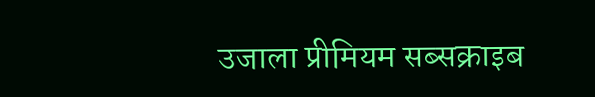उजाला प्रीमियम सब्सक्राइब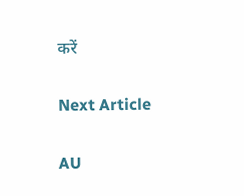करें

Next Article

AU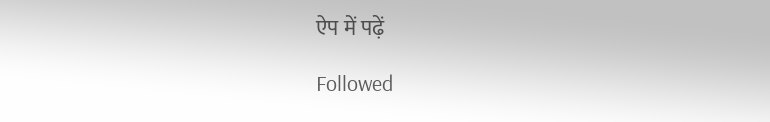ऐप में पढ़ें

Followed